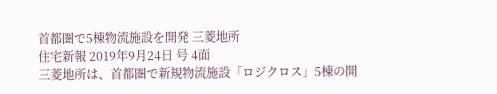首都圏で5棟物流施設を開発 三菱地所
住宅新報 2019年9月24日 号 4面
三菱地所は、首都圏で新規物流施設「ロジクロス」5棟の開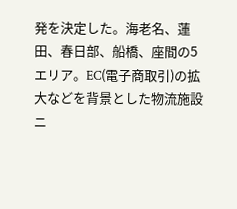発を決定した。海老名、蓮田、春日部、船橋、座間の5エリア。EC(電子商取引)の拡大などを背景とした物流施設ニ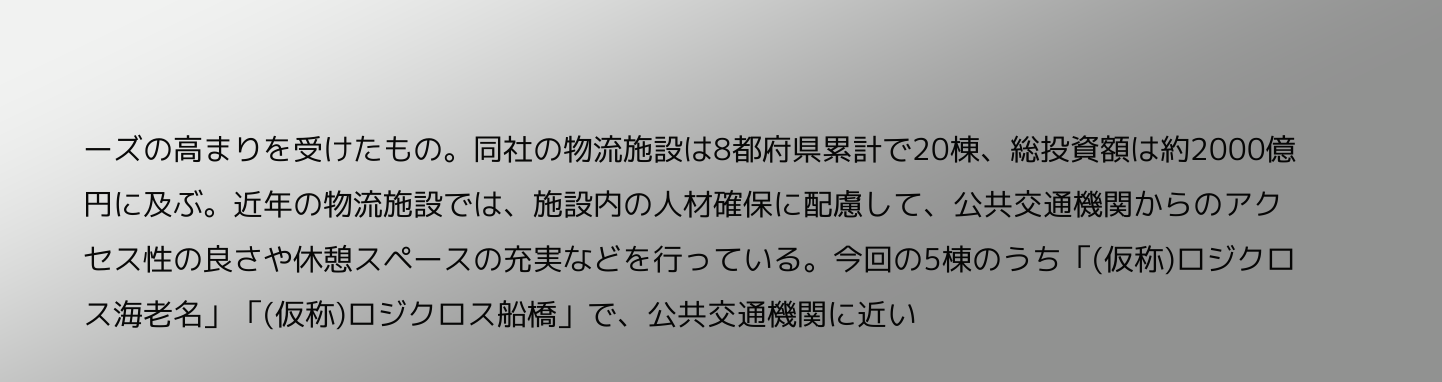ーズの高まりを受けたもの。同社の物流施設は8都府県累計で20棟、総投資額は約2000億円に及ぶ。近年の物流施設では、施設内の人材確保に配慮して、公共交通機関からのアクセス性の良さや休憩スペースの充実などを行っている。今回の5棟のうち「(仮称)ロジクロス海老名」「(仮称)ロジクロス船橋」で、公共交通機関に近い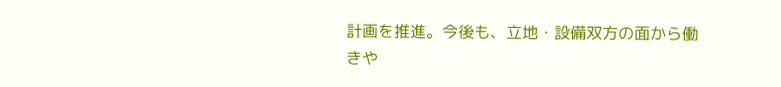計画を推進。今後も、立地・設備双方の面から働きや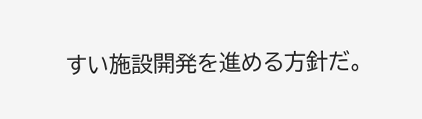すい施設開発を進める方針だ。